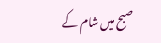صبح میں شام کے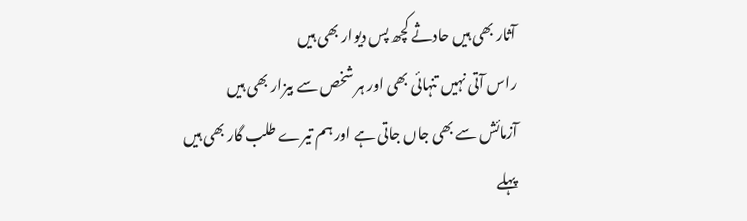آثار بھی ہیں حادثے کچھ پس دیوار بھی ہیں
راس آتی نہیں تنہائی بھی اور ہر شخص سے بیزار بھی ہیں
آزمائش سے بھی جاں جاتی ہے اور ہم تیرے طلب گار بھی ہیں
پہلے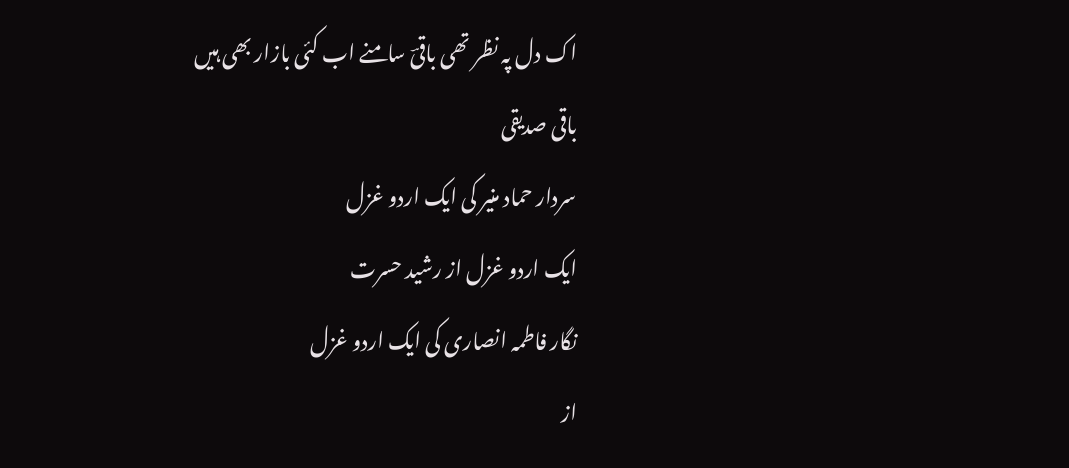اک دل پہ نظر تھی باقیؔ سامنے اب کئی بازار بھی ہیں
باقی صدیقی
سردار حماد منیر کی ایک اردو غزل
ایک اردو غزل از رشید حسرت
نگار فاطمہ انصاری کی ایک اردو غزل
از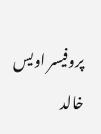پروفیسر اویس خالد